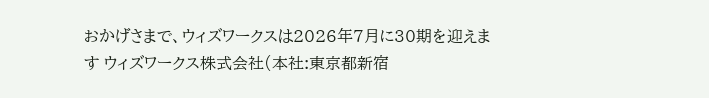おかげさまで、ウィズワークスは2026年7月に30期を迎えます ウィズワークス株式会社(本社:東京都新宿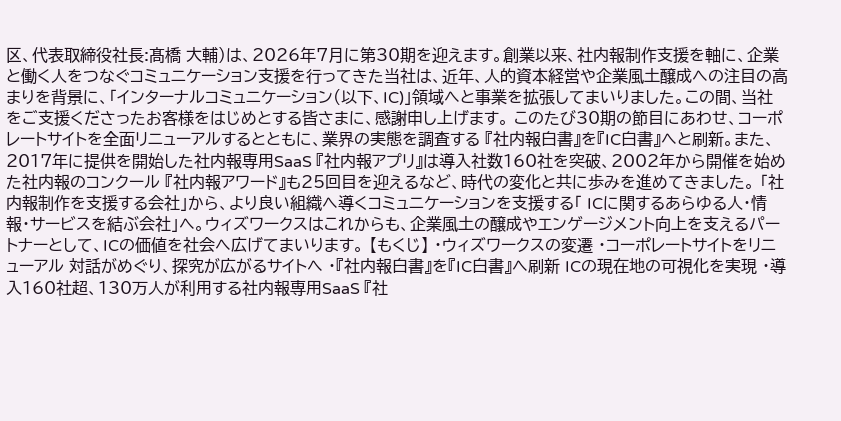区、代表取締役社長:髙橋 大輔)は、2026年7月に第30期を迎えます。創業以来、社内報制作支援を軸に、企業と働く人をつなぐコミュニケーション支援を行ってきた当社は、近年、人的資本経営や企業風土醸成への注目の高まりを背景に、「インターナルコミュニケーション(以下、IC)」領域へと事業を拡張してまいりました。この間、当社をご支援くださったお客様をはじめとする皆さまに、感謝申し上げます。 このたび30期の節目にあわせ、コーポレートサイトを全面リニューアルするとともに、業界の実態を調査する 『社内報白書』を『IC白書』へと刷新。また、2017年に提供を開始した社内報専用SaaS 『社内報アプリ』は導入社数160社を突破、2002年から開催を始めた社内報のコンクール 『社内報アワード』も25回目を迎えるなど、時代の変化と共に歩みを進めてきました。 「社内報制作を支援する会社」から、より良い組織へ導くコミュニケーションを支援する「 ICに関するあらゆる人・情報・サービスを結ぶ会社」へ。ウィズワークスはこれからも、企業風土の醸成やエンゲージメント向上を支えるパートナーとして、ICの価値を社会へ広げてまいります。 【もくじ】 ・ウィズワークスの変遷 ・コーポレートサイトをリニューアル 対話がめぐり、探究が広がるサイトへ ・『社内報白書』を『IC白書』へ刷新 ICの現在地の可視化を実現 ・導入160社超、130万人が利用する社内報専用SaaS 『社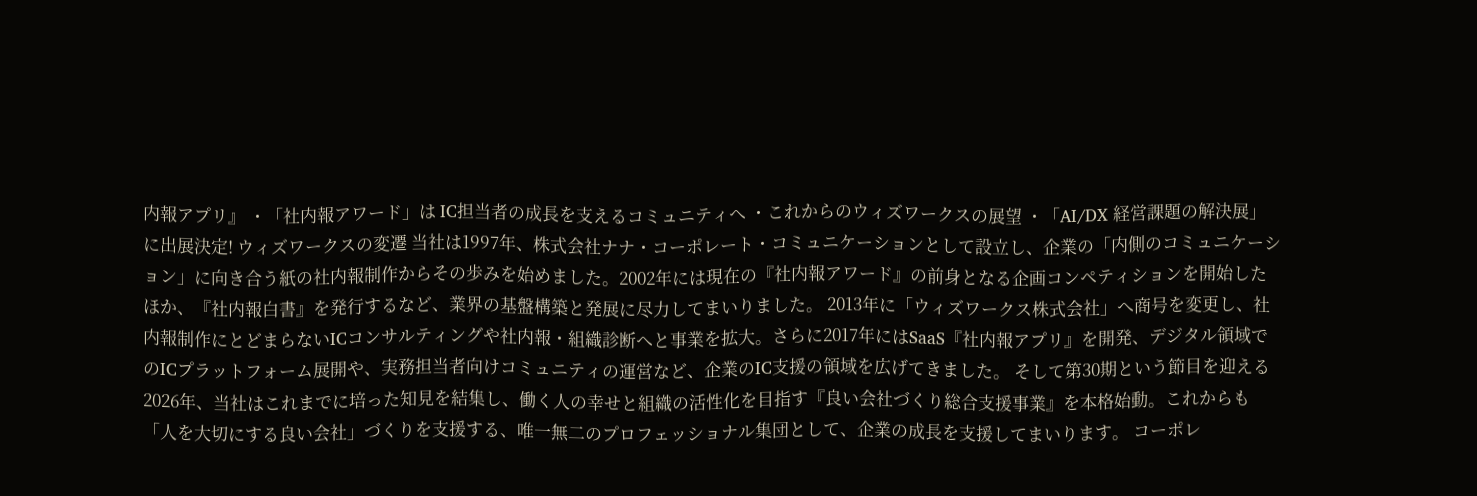内報アプリ』 ・「社内報アワード」は IC担当者の成長を支えるコミュニティへ ・これからのウィズワークスの展望 ・「AI/DX 経営課題の解決展」に出展決定! ウィズワークスの変遷 当社は1997年、株式会社ナナ・コーポレート・コミュニケーションとして設立し、企業の「内側のコミュニケーション」に向き合う紙の社内報制作からその歩みを始めました。2002年には現在の『社内報アワード』の前身となる企画コンペティションを開始したほか、『社内報白書』を発行するなど、業界の基盤構築と発展に尽力してまいりました。 2013年に「ウィズワークス株式会社」へ商号を変更し、社内報制作にとどまらないICコンサルティングや社内報・組織診断へと事業を拡大。さらに2017年にはSaaS『社内報アプリ』を開発、デジタル領域でのICプラットフォーム展開や、実務担当者向けコミュニティの運営など、企業のIC支援の領域を広げてきました。 そして第30期という節目を迎える2026年、当社はこれまでに培った知見を結集し、働く人の幸せと組織の活性化を目指す『良い会社づくり総合支援事業』を本格始動。これからも「人を大切にする良い会社」づくりを支援する、唯一無二のプロフェッショナル集団として、企業の成長を支援してまいります。 コーポレ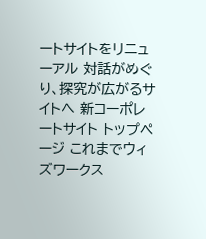ートサイトをリニューアル 対話がめぐり、探究が広がるサイトへ 新コーポレートサイト トップページ これまでウィズワークス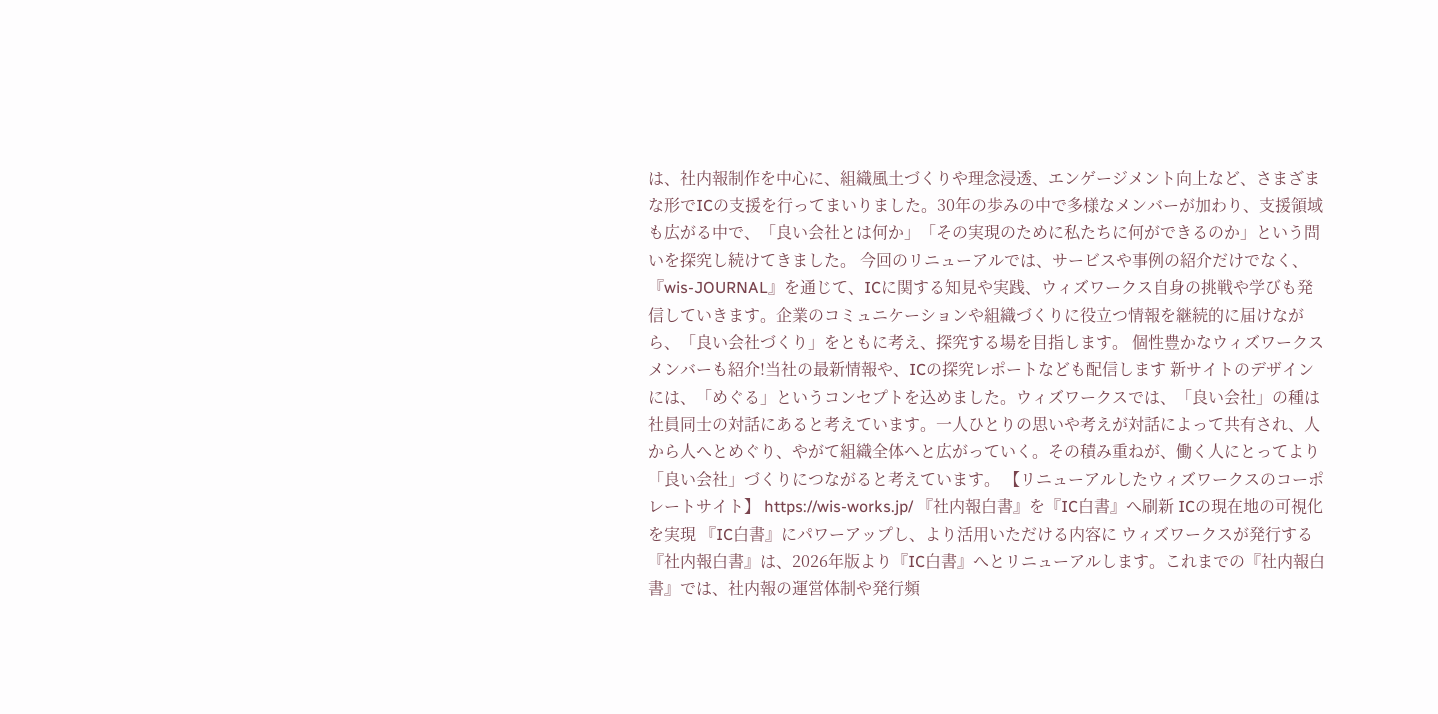は、社内報制作を中心に、組織風土づくりや理念浸透、エンゲージメント向上など、さまざまな形でICの支援を行ってまいりました。30年の歩みの中で多様なメンバーが加わり、支援領域も広がる中で、「良い会社とは何か」「その実現のために私たちに何ができるのか」という問いを探究し続けてきました。 今回のリニューアルでは、サービスや事例の紹介だけでなく、『wis-JOURNAL』を通じて、ICに関する知見や実践、ウィズワークス自身の挑戦や学びも発信していきます。企業のコミュニケーションや組織づくりに役立つ情報を継続的に届けながら、「良い会社づくり」をともに考え、探究する場を目指します。 個性豊かなウィズワークスメンバーも紹介!当社の最新情報や、ICの探究レポートなども配信します 新サイトのデザインには、「めぐる」というコンセプトを込めました。ウィズワークスでは、「良い会社」の種は社員同士の対話にあると考えています。一人ひとりの思いや考えが対話によって共有され、人から人へとめぐり、やがて組織全体へと広がっていく。その積み重ねが、働く人にとってより「良い会社」づくりにつながると考えています。 【リニューアルしたウィズワークスのコーポレートサイト】 https://wis-works.jp/ 『社内報白書』を『IC白書』へ刷新 ICの現在地の可視化を実現 『IC白書』にパワーアップし、より活用いただける内容に ウィズワークスが発行する『社内報白書』は、2026年版より『IC白書』へとリニューアルします。これまでの『社内報白書』では、社内報の運営体制や発行頻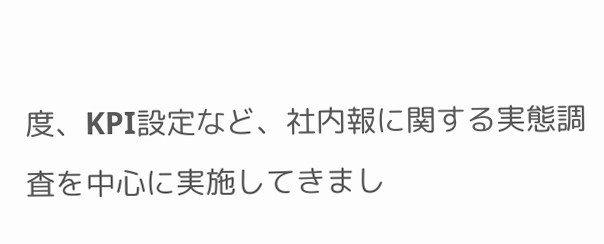度、KPI設定など、社内報に関する実態調査を中心に実施してきまし